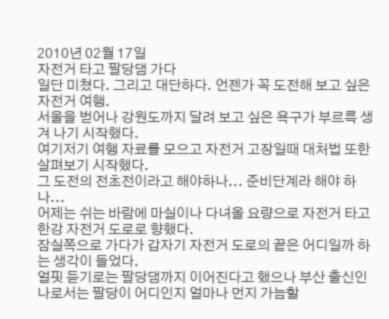2010년 02월 17일
자전거 타고 팔당댐 가다
일단 미쳤다. 그리고 대단하다. 언젠가 꼭 도전해 보고 싶은 자전거 여행.
서울을 벋어나 강원도까지 달려 보고 싶은 욕구가 부르륵 생겨 나기 시작했다.
여기저기 여행 자료를 모으고 자전거 고장일때 대처법 또한 살펴보기 시작했다.
그 도전의 전초전이라고 해야하나... 준비단계라 해야 하나...
어제는 쉬는 바람에 마실이나 다녀올 요량으로 자전거 타고 한강 자전거 도로로 향했다.
잠실쪽으로 가다가 갑자기 자전거 도로의 끝은 어디일까 하는 생각이 들었다.
얼핏 듣기로는 팔당댐까지 이어진다고 했으나 부산 출신인 나로서는 팔당이 어디인지 얼마나 먼지 가늠할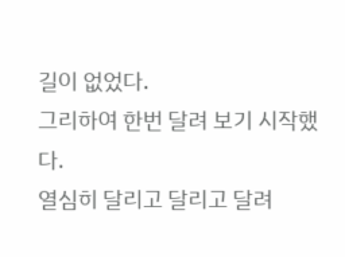길이 없었다.
그리하여 한번 달려 보기 시작했다.
열심히 달리고 달리고 달려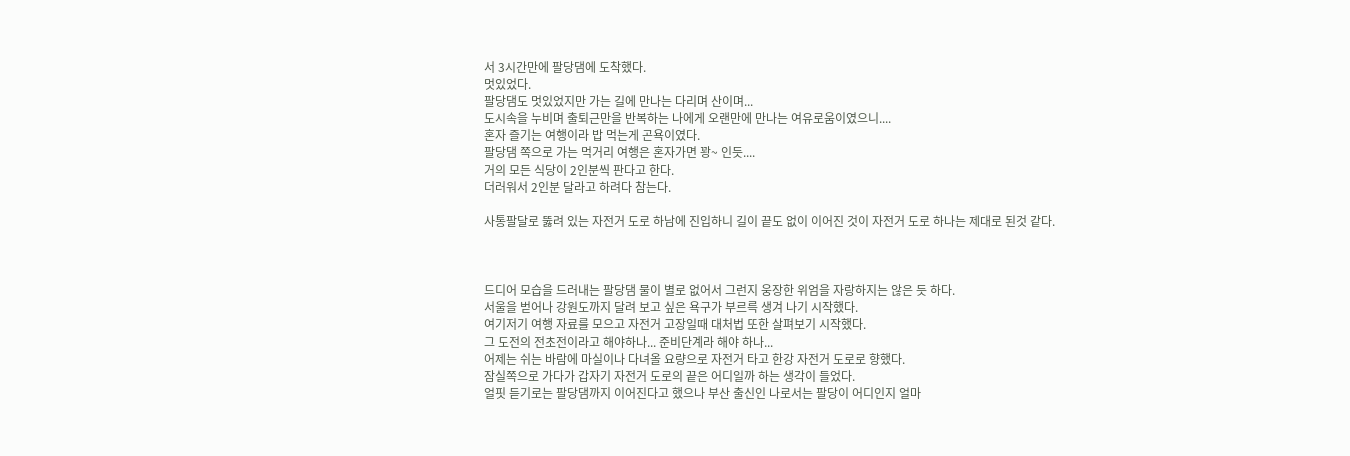서 3시간만에 팔당댐에 도착했다.
멋있었다.
팔당댐도 멋있었지만 가는 길에 만나는 다리며 산이며...
도시속을 누비며 출퇴근만을 반복하는 나에게 오랜만에 만나는 여유로움이였으니....
혼자 즐기는 여행이라 밥 먹는게 곤욕이였다.
팔당댐 쪽으로 가는 먹거리 여행은 혼자가면 꽝~ 인듯....
거의 모든 식당이 2인분씩 판다고 한다.
더러워서 2인분 달라고 하려다 참는다.

사통팔달로 뚫려 있는 자전거 도로 하남에 진입하니 길이 끝도 없이 이어진 것이 자전거 도로 하나는 제대로 된것 같다.



드디어 모습을 드러내는 팔당댐 물이 별로 없어서 그런지 웅장한 위엄을 자랑하지는 않은 듯 하다.
서울을 벋어나 강원도까지 달려 보고 싶은 욕구가 부르륵 생겨 나기 시작했다.
여기저기 여행 자료를 모으고 자전거 고장일때 대처법 또한 살펴보기 시작했다.
그 도전의 전초전이라고 해야하나... 준비단계라 해야 하나...
어제는 쉬는 바람에 마실이나 다녀올 요량으로 자전거 타고 한강 자전거 도로로 향했다.
잠실쪽으로 가다가 갑자기 자전거 도로의 끝은 어디일까 하는 생각이 들었다.
얼핏 듣기로는 팔당댐까지 이어진다고 했으나 부산 출신인 나로서는 팔당이 어디인지 얼마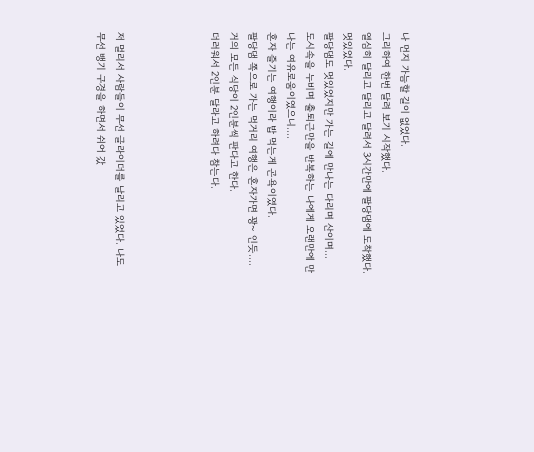나 먼지 가늠할 길이 없었다.
그리하여 한번 달려 보기 시작했다.
열심히 달리고 달리고 달려서 3시간만에 팔당댐에 도착했다.
멋있었다.
팔당댐도 멋있었지만 가는 길에 만나는 다리며 산이며...
도시속을 누비며 출퇴근만을 반복하는 나에게 오랜만에 만나는 여유로움이였으니....
혼자 즐기는 여행이라 밥 먹는게 곤욕이였다.
팔당댐 쪽으로 가는 먹거리 여행은 혼자가면 꽝~ 인듯....
거의 모든 식당이 2인분씩 판다고 한다.
더러워서 2인분 달라고 하려다 참는다.




저 멀리서 사람들이 무선 글라이더를 날리고 있었다. 나도 무선 뱅기 구경을 하면서 쉬어 갔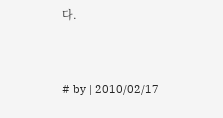다.


# by | 2010/02/17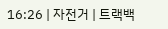16:26 | 자전거 | 트랙백